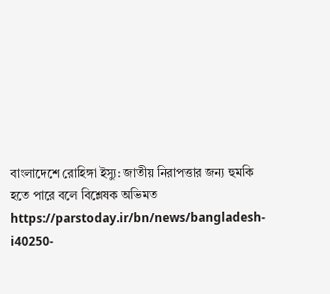বাংলাদেশে রোহিঙ্গা ইস্যু: জাতীয় নিরাপত্তার জন্য হুমকি হতে পারে বলে বিশ্লেষক অভিমত
https://parstoday.ir/bn/news/bangladesh-i40250-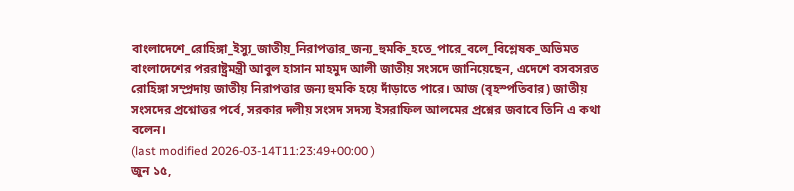বাংলাদেশে_রোহিঙ্গা_ইস্যু_জাতীয়_নিরাপত্তার_জন্য_হুমকি_হতে_পারে_বলে_বিশ্লেষক_অভিমত
বাংলাদেশের পররাষ্ট্রমন্ত্রী আবুল হাসান মাহমুদ আলী জাতীয় সংসদে জানিয়েছেন, এদেশে বসবসরত রোহিঙ্গা সম্প্রদায় জাতীয় নিরাপত্তার জন্য হুমকি হয়ে দাঁড়াতে পারে। আজ (বৃহস্পতিবার) জাতীয় সংসদের প্রশ্নোত্তর পর্বে, সরকার দলীয় সংসদ সদস্য ইসরাফিল আলমের প্রশ্নের জবাবে তিনি এ কথা বলেন।
(last modified 2026-03-14T11:23:49+00:00 )
জুন ১৫,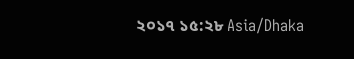২০১৭ ১৫:২৮ Asia/Dhaka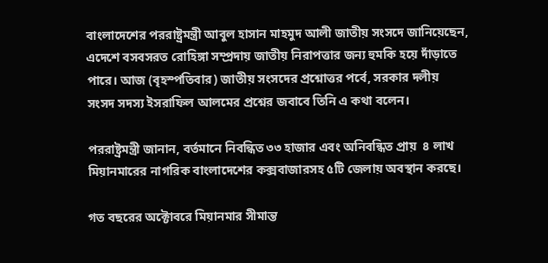বাংলাদেশের পররাষ্ট্রমন্ত্রী আবুল হাসান মাহমুদ আলী জাতীয় সংসদে জানিয়েছেন, এদেশে বসবসরত রোহিঙ্গা সম্প্রদায় জাতীয় নিরাপত্তার জন্য হুমকি হয়ে দাঁড়াতে পারে। আজ (বৃহস্পতিবার) জাতীয় সংসদের প্রশ্নোত্তর পর্বে, সরকার দলীয় সংসদ সদস্য ইসরাফিল আলমের প্রশ্নের জবাবে তিনি এ কথা বলেন।

পররাষ্ট্রমন্ত্রী জানান, বর্তমানে নিবন্ধিত ৩৩ হাজার এবং অনিবন্ধিত প্রায়  ৪ লাখ  মিয়ানমারের নাগরিক বাংলাদেশের কক্সবাজারসহ ৫টি জেলায় অবস্থান করছে।

গত বছরের অক্টোবরে মিয়ানমার সীমান্ত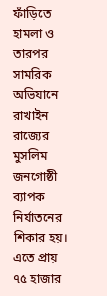ফাঁড়িতে হামলা ও তারপর সামরিক অভিযানে রাখাইন রাজ্যের মুসলিম জনগোষ্ঠী ব্যাপক নির্যাতনের শিকার হয়। এতে প্রায় ৭৫ হাজার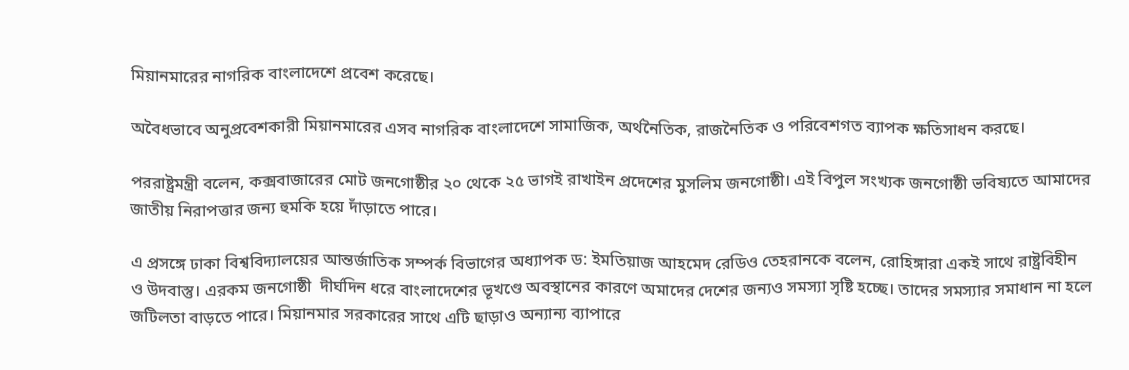মিয়ানমারের নাগরিক বাংলাদেশে প্রবেশ করেছে।

অবৈধভাবে অনুপ্রবেশকারী মিয়ানমারের এসব নাগরিক বাংলাদেশে সামাজিক, অর্থনৈতিক, রাজনৈতিক ও পরিবেশগত ব্যাপক ক্ষতিসাধন করছে।

পররাষ্ট্রমন্ত্রী বলেন, কক্সবাজারের মোট জনগোষ্ঠীর ২০ থেকে ২৫ ভাগই রাখাইন প্রদেশের মুসলিম জনগোষ্ঠী। এই বিপুল সংখ্যক জনগোষ্ঠী ভবিষ্যতে আমাদের জাতীয় নিরাপত্তার জন্য হুমকি হয়ে দাঁড়াতে পারে।

এ প্রসঙ্গে ঢাকা বিশ্ববিদ্যালয়ের আন্তর্জাতিক সম্পর্ক বিভাগের অধ্যাপক ড: ইমতিয়াজ আহমেদ রেডিও তেহরানকে বলেন, রোহিঙ্গারা একই সাথে রাষ্ট্রবিহীন ও উদবাস্তু। এরকম জনগোষ্ঠী  দীর্ঘদিন ধরে বাংলাদেশের ভূখণ্ডে অবস্থানের কারণে অমাদের দেশের জন্যও সমস্যা সৃষ্টি হচ্ছে। তাদের সমস্যার সমাধান না হলে জটিলতা বাড়তে পারে। মিয়ানমার সরকারের সাথে এটি ছাড়াও অন্যান্য ব্যাপারে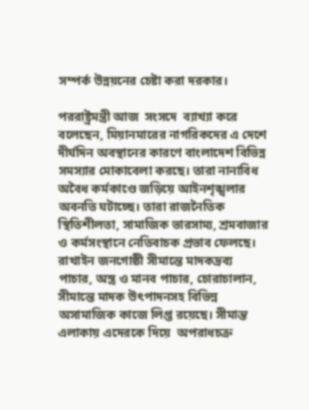সম্পর্ক উন্নয়নের চেষ্টা করা দরকার।

পররাষ্ট্রমন্ত্রী আজ  সংসদে  ব্যাখ্যা করে বলেছেন, মিয়ানমারের নাগরিকদের এ দেশে দীর্ঘদিন অবস্থানের কারণে বাংলাদেশ বিভিন্ন সমস্যার মোকাবেলা করছে। তারা নানাবিধ অবৈধ কর্মকাণ্ডে জড়িয়ে আইনশৃঙ্খলার অবনতি ঘটাচ্ছে। তারা রাজনৈতিক স্থিতিশীলতা, সামাজিক ভারসাম্য, শ্রমবাজার ও কর্মসংস্থানে নেতিবাচক প্রভাব ফেলছে। রাখাইন জনগোষ্ঠী সীমান্তে মাদকদ্রব্য পাচার, অস্ত্র ও মানব পাচার, চোরাচালান, সীমান্তে মাদক উৎপাদনসহ বিভিন্ন অসামাজিক কাজে লিপ্ত রয়েছে। সীমান্ত এলাকায় এদেরকে দিয়ে  অপরাধচক্র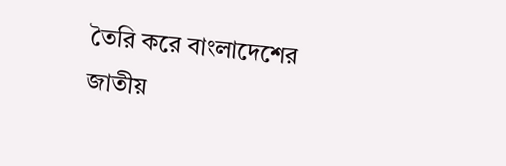তৈরি করে বাংলাদেশের জাতীয়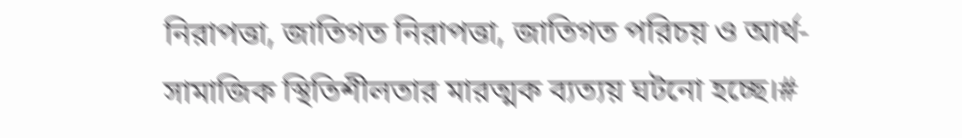নিরাপত্তা, জাতিগত নিরাপত্তা, জাতিগত পরিচয় ও আর্থ-সামাজিক স্থিতিশীলতার মারত্মক ব্যত্যয় ঘটনো হচ্ছে।#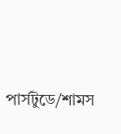পার্সটুডে/শামস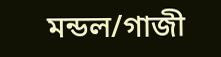মন্ডল/গাজী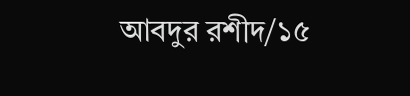আবদুর রশীদ/১৫